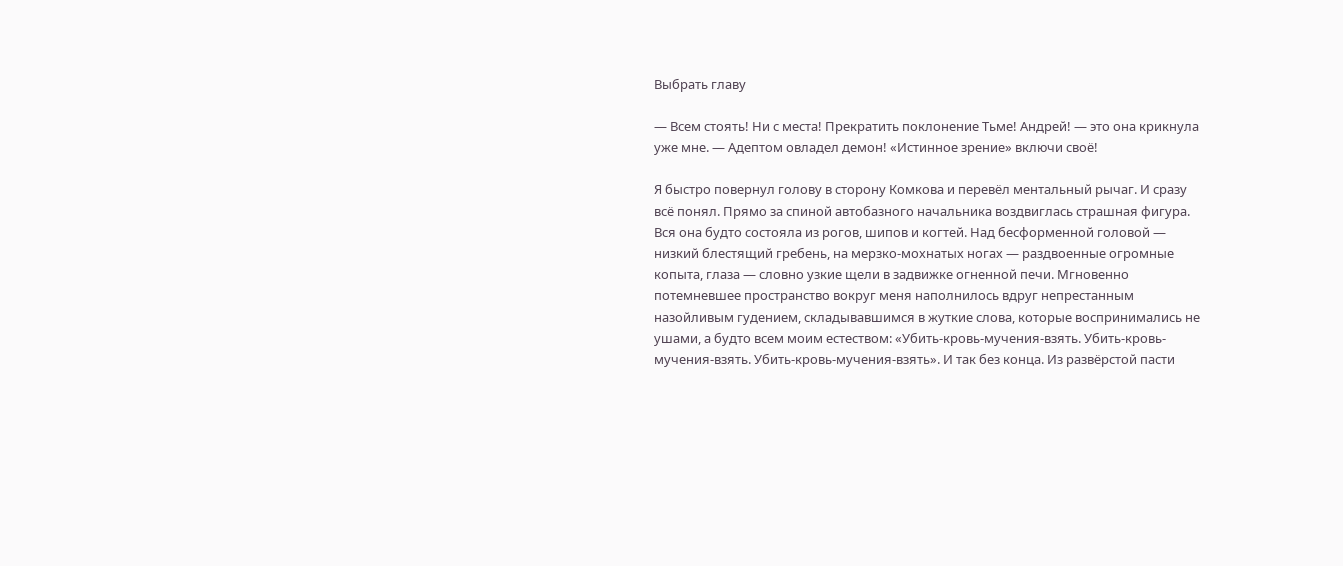Выбрать главу

— Всем стоять! Ни с места! Прекратить поклонение Тьме! Андрей! — это она крикнула уже мне. — Адептом овладел демон! «Истинное зрение» включи своё!

Я быстро повернул голову в сторону Комкова и перевёл ментальный рычаг. И сразу всё понял. Прямо за спиной автобазного начальника воздвиглась страшная фигура. Вся она будто состояла из рогов, шипов и когтей. Над бесформенной головой — низкий блестящий гребень, на мерзко-мохнатых ногах — раздвоенные огромные копыта, глаза — словно узкие щели в задвижке огненной печи. Мгновенно потемневшее пространство вокруг меня наполнилось вдруг непрестанным назойливым гудением, складывавшимся в жуткие слова, которые воспринимались не ушами, а будто всем моим естеством: «Убить-кровь-мучения-взять. Убить-кровь-мучения-взять. Убить-кровь-мучения-взять». И так без конца. Из развёрстой пасти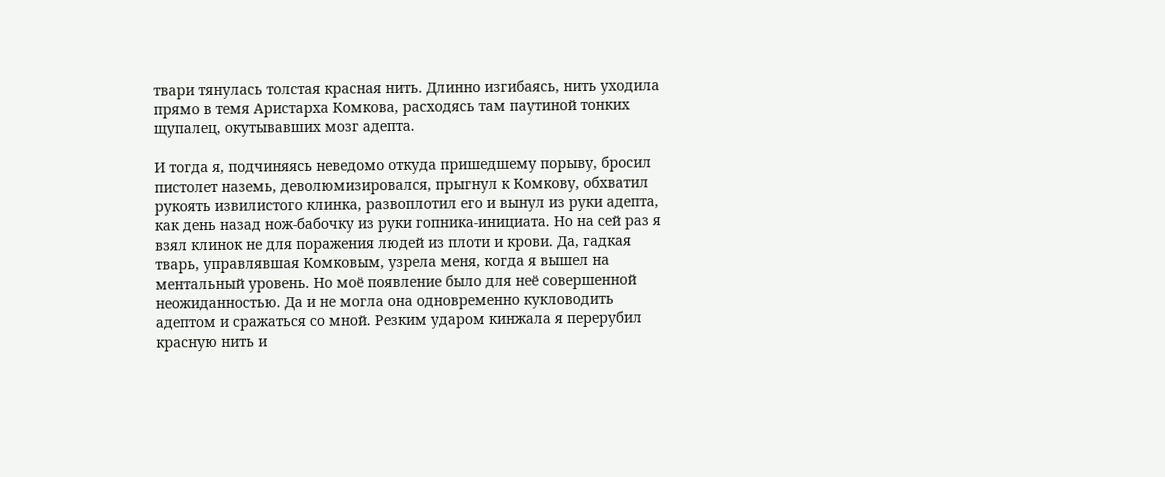твари тянулась толстая красная нить. Длинно изгибаясь, нить уходила прямо в темя Аристарха Комкова, расходясь там паутиной тонких щупалец, окутывавших мозг адепта.

И тогда я, подчиняясь неведомо откуда пришедшему порыву, бросил пистолет наземь, деволюмизировался, прыгнул к Комкову, обхватил рукоять извилистого клинка, развоплотил его и вынул из руки адепта, как день назад нож-бабочку из руки гопника-инициата. Но на сей раз я взял клинок не для поражения людей из плоти и крови. Да, гадкая тварь, управлявшая Комковым, узрела меня, когда я вышел на ментальный уровень. Но моё появление было для неё совершенной неожиданностью. Да и не могла она одновременно кукловодить адептом и сражаться со мной. Резким ударом кинжала я перерубил красную нить и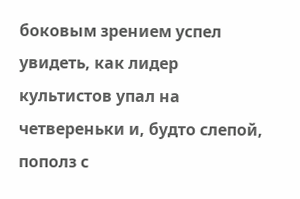боковым зрением успел увидеть, как лидер культистов упал на четвереньки и, будто слепой, пополз с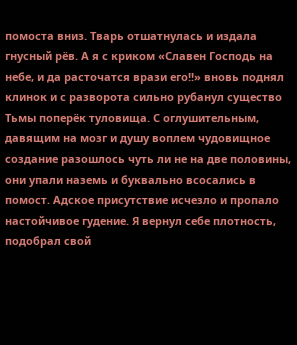помоста вниз. Тварь отшатнулась и издала гнусный рёв. А я с криком «Славен Господь на небе, и да расточатся врази его!!» вновь поднял клинок и с разворота сильно рубанул существо Тьмы поперёк туловища. С оглушительным, давящим на мозг и душу воплем чудовищное создание разошлось чуть ли не на две половины, они упали наземь и буквально всосались в помост. Адское присутствие исчезло и пропало настойчивое гудение. Я вернул себе плотность, подобрал свой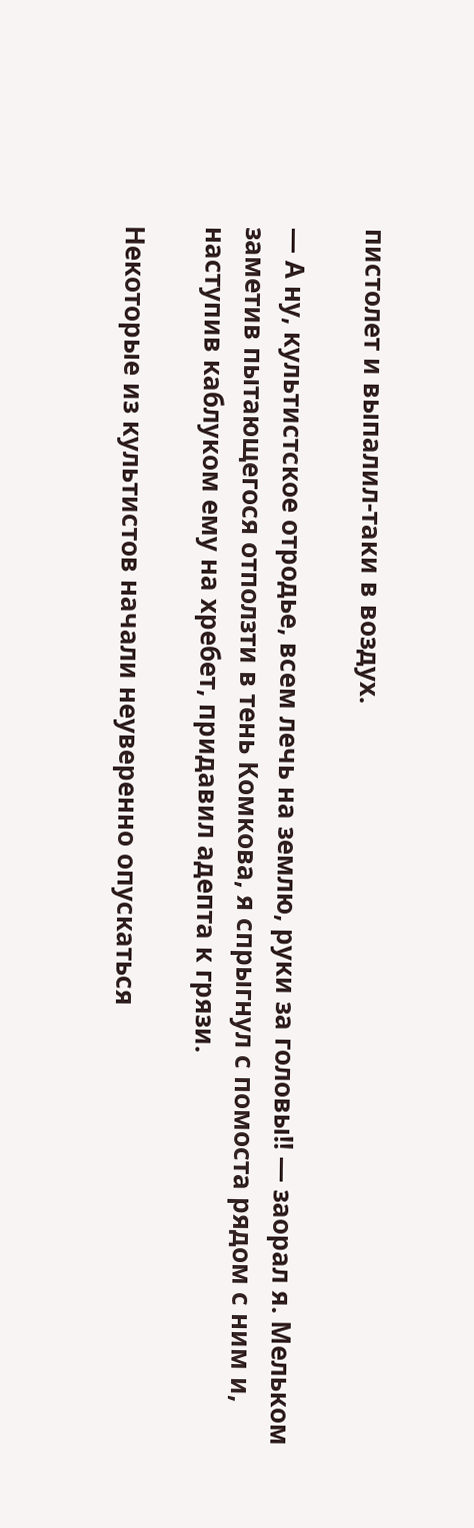пистолет и выпалил-таки в воздух.

— А ну, культистское отродье, всем лечь на землю, руки за головы!! — заорал я. Мельком заметив пытающегося отползти в тень Комкова, я спрыгнул с помоста рядом с ним и, наступив каблуком ему на хребет, придавил адепта к грязи.

Некоторые из культистов начали неуверенно опускаться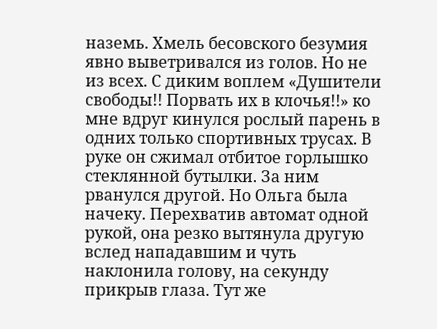наземь. Хмель бесовского безумия явно выветривался из голов. Но не из всех. С диким воплем «Душители свободы!! Порвать их в клочья!!» ко мне вдруг кинулся рослый парень в одних только спортивных трусах. В руке он сжимал отбитое горлышко стеклянной бутылки. За ним рванулся другой. Но Ольга была начеку. Перехватив автомат одной рукой, она резко вытянула другую вслед нападавшим и чуть наклонила голову, на секунду прикрыв глаза. Тут же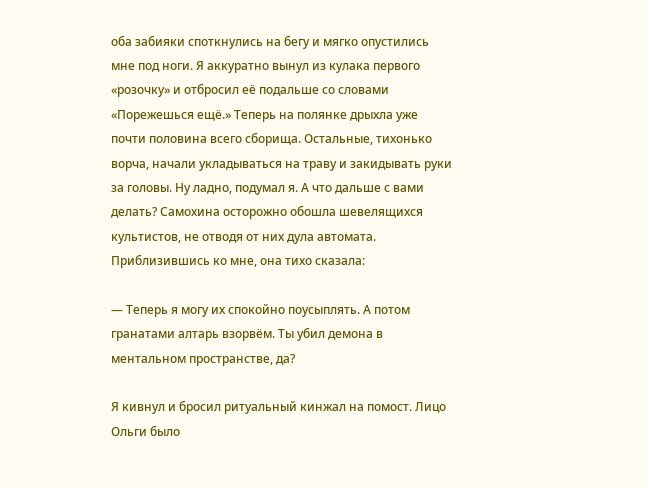оба забияки споткнулись на бегу и мягко опустились мне под ноги. Я аккуратно вынул из кулака первого «розочку» и отбросил её подальше со словами «Порежешься ещё.» Теперь на полянке дрыхла уже почти половина всего сборища. Остальные, тихонько ворча, начали укладываться на траву и закидывать руки за головы. Ну ладно, подумал я. А что дальше с вами делать? Самохина осторожно обошла шевелящихся культистов, не отводя от них дула автомата. Приблизившись ко мне, она тихо сказала:

— Теперь я могу их спокойно поусыплять. А потом гранатами алтарь взорвём. Ты убил демона в ментальном пространстве, да?

Я кивнул и бросил ритуальный кинжал на помост. Лицо Ольги было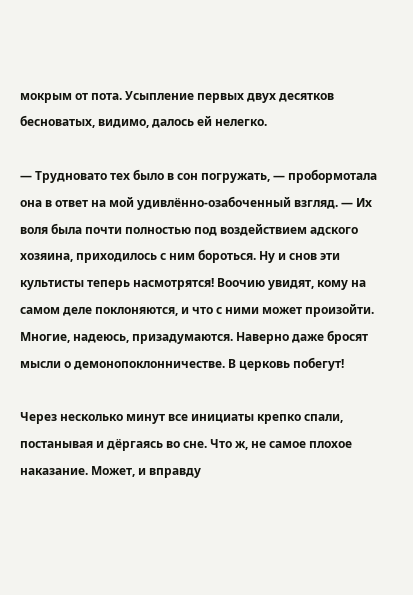мокрым от пота. Усыпление первых двух десятков бесноватых, видимо, далось ей нелегко.

— Трудновато тех было в сон погружать, — пробормотала она в ответ на мой удивлённо-озабоченный взгляд. — Их воля была почти полностью под воздействием адского хозяина, приходилось с ним бороться. Ну и снов эти культисты теперь насмотрятся! Воочию увидят, кому на самом деле поклоняются, и что с ними может произойти. Многие, надеюсь, призадумаются. Наверно даже бросят мысли о демонопоклонничестве. В церковь побегут!

Через несколько минут все инициаты крепко спали, постанывая и дёргаясь во сне. Что ж, не самое плохое наказание. Может, и вправду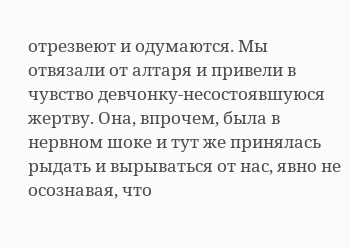отрезвеют и одумаются. Мы отвязали от алтаря и привели в чувство девчонку-несостоявшуюся жертву. Она, впрочем, была в нервном шоке и тут же принялась рыдать и вырываться от нас, явно не осознавая, что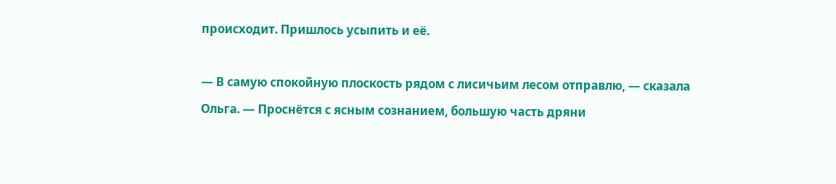происходит. Пришлось усыпить и её.

— В самую спокойную плоскость рядом с лисичьим лесом отправлю, — сказала Ольга. — Проснётся с ясным сознанием, большую часть дряни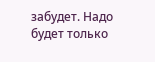забудет. Надо будет только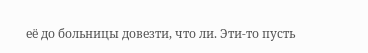её до больницы довезти, что ли. Эти-то пусть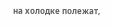на холодке полежат,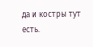да и костры тут есть.